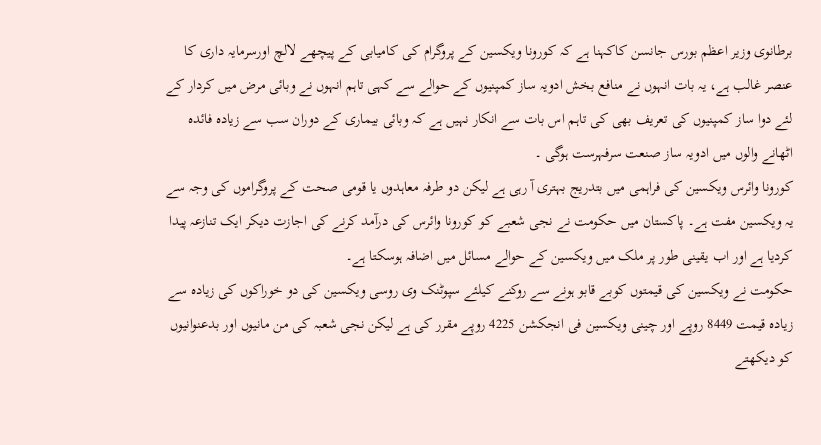برطانوی وزیر اعظم بورس جانسن کاکہنا ہے کہ کورونا ویکسین کے پروگرام کی کامیابی کے پیچھے لالچ اورسرمایہ داری کا عنصر غالب ہے، یہ بات انہوں نے منافع بخش ادویہ ساز کمپنیوں کے حوالے سے کہی تاہم انہوں نے وبائی مرض میں کردار کے لئے دوا ساز کمپنیوں کی تعریف بھی کی تاہم اس بات سے انکار نہیں ہے کہ وبائی بیماری کے دوران سب سے زیادہ فائدہ اٹھانے والوں میں ادویہ ساز صنعت سرفہرست ہوگی ۔
کورونا وائرس ویکسین کی فراہمی میں بتدریج بہتری آ رہی ہے لیکن دو طرفہ معاہدوں یا قومی صحت کے پروگراموں کی وجہ سے یہ ویکسین مفت ہے۔ پاکستان میں حکومت نے نجی شعبے کو کورونا وائرس کی درآمد کرنے کی اجازت دیکر ایک تنازعہ پیدا کردیا ہے اور اب یقینی طور پر ملک میں ویکسین کے حوالے مسائل میں اضافہ ہوسکتا ہے۔
حکومت نے ویکسین کی قیمتوں کوبے قابو ہونے سے روکنے کیلئے سپوٹنک وی روسی ویکسین کی دو خوراکوں کی زیادہ سے زیادہ قیمت 8449 روپے اور چینی ویکسین فی انجکشن 4225 روپے مقرر کی ہے لیکن نجی شعبہ کی من مانیوں اور بدعنوانیوں کو دیکھتے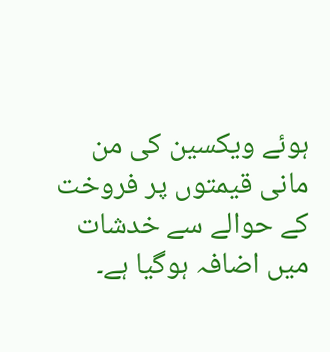ہوئے ویکسین کی من مانی قیمتوں پر فروخت کے حوالے سے خدشات میں اضافہ ہوگیا ہے۔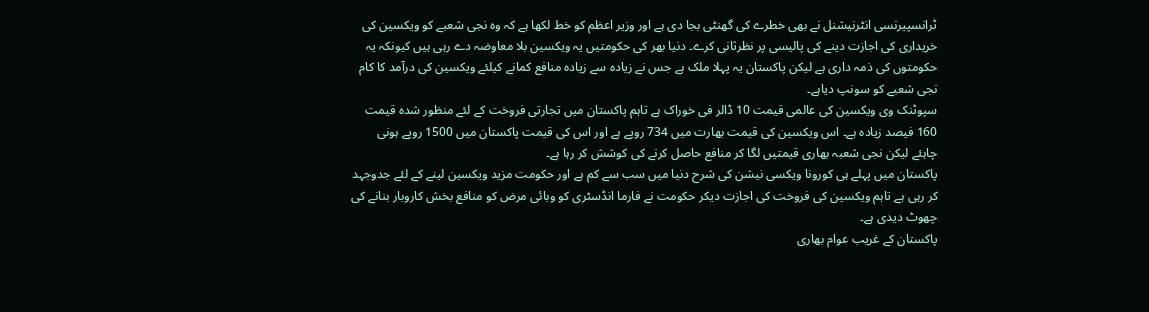ٹرانسپیرنسی انٹرنیشنل نے بھی خطرے کی گھنٹی بجا دی ہے اور وزیر اعظم کو خط لکھا ہے کہ وہ نجی شعبے کو ویکسین کی خریداری کی اجازت دینے کی پالیسی پر نظرثانی کرے۔ دنیا بھر کی حکومتیں یہ ویکسین بلا معاوضہ دے رہی ہیں کیونکہ یہ حکومتوں کی ذمہ داری ہے لیکن پاکستان یہ پہلا ملک ہے جس نے زیادہ سے زیادہ منافع کمانے کیلئے ویکسین کی درآمد کا کام نجی شعبے کو سونپ دیاہے۔
سپوٹنک وی ویکسین کی عالمی قیمت 10 ڈالر فی خوراک ہے تاہم پاکستان میں تجارتی فروخت کے لئے منظور شدہ قیمت 160 فیصد زیادہ ہے۔ اس ویکسین کی قیمت بھارت میں 734 روپے ہے اور اس کی قیمت پاکستان میں 1500 روپے ہونی چاہئے لیکن نجی شعبہ بھاری قیمتیں لگا کر منافع حاصل کرنے کی کوشش کر رہا ہے۔
پاکستان میں پہلے ہی کورونا ویکسی نیشن کی شرح دنیا میں سب سے کم ہے اور حکومت مزید ویکسین لینے کے لئے جدوجہد کر رہی ہے تاہم ویکسین کی فروخت کی اجازت دیکر حکومت نے فارما انڈسٹری کو وبائی مرض کو منافع بخش کاروبار بنانے کی چھوٹ دیدی ہے۔
پاکستان کے غریب عوام بھاری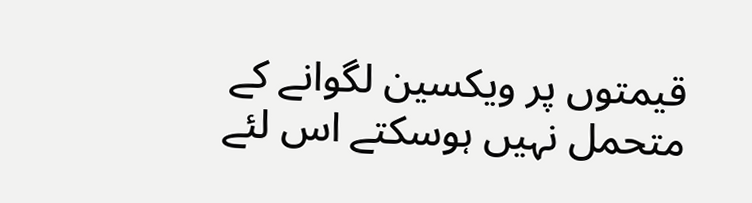قیمتوں پر ویکسین لگوانے کے متحمل نہیں ہوسکتے اس لئے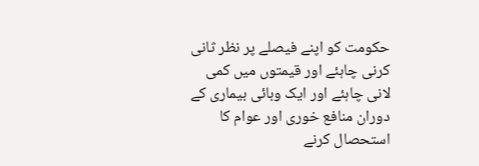حکومت کو اپنے فیصلے پر نظر ثانی کرنی چاہئے اور قیمتوں میں کمی لانی چاہئے اور ایک وبائی بیماری کے دوران منافع خوری اور عوام کا استحصال کرنے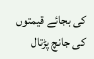کی بجائے قیمتوں کی جانچ پڑتال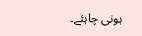ہونی چاہئے۔